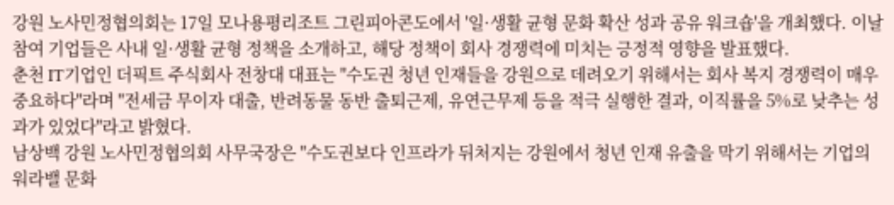강원 노사민정협의회는 17일 모나용평리조트 그린피아콘도에서 '일·생활 균형 문화 확산 성과 공유 워크숍'을 개최했다. 이날 참여 기업들은 사내 일·생활 균형 정책을 소개하고, 해당 정책이 회사 경쟁력에 미치는 긍정적 영향을 발표했다.
춘천 IT기업인 더픽트 주식회사 전창대 대표는 "수도권 청년 인재들을 강원으로 데려오기 위해서는 회사 복지 경쟁력이 매우 중요하다"라며 "전세금 무이자 대출, 반려동물 동반 출퇴근제, 유연근무제 등을 적극 실행한 결과, 이직률을 5%로 낮추는 성과가 있었다"라고 밝혔다.
남상백 강원 노사민정협의회 사무국장은 "수도권보다 인프라가 뒤처지는 강원에서 청년 인재 유출을 막기 위해서는 기업의 워라밸 문화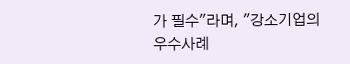가 필수"라며, "강소기업의 우수사례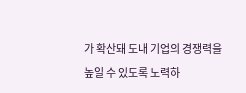가 확산돼 도내 기업의 경쟁력을 높일 수 있도록 노력하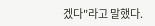겠다"라고 말했다.